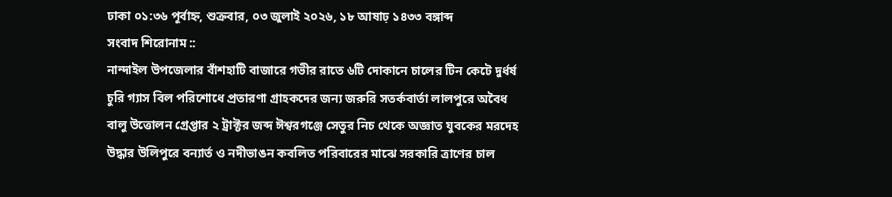ঢাকা ০১:৩৬ পূর্বাহ্ন, শুক্রবার, ০৩ জুলাই ২০২৬, ১৮ আষাঢ় ১৪৩৩ বঙ্গাব্দ
সংবাদ শিরোনাম ::
নান্দাইল উপজেলার বাঁশহাটি বাজারে গভীর রাতে ৬টি দোকানে চালের টিন কেটে দুর্ধর্ষ চুরি গ্যাস বিল পরিশোধে প্রতারণা গ্রাহকদের জন্য জরুরি সতর্কবার্তা লালপুরে অবৈধ বালু উত্তোলন গ্রেপ্তার ২ ট্রাক্টর জব্দ ঈশ্বরগঞ্জে সেতুর নিচ থেকে অজ্ঞাত যুবকের মরদেহ উদ্ধার উলিপুরে বন্যার্ত ও নদীভাঙন কবলিত পরিবারের মাঝে সরকারি ত্রাণের চাল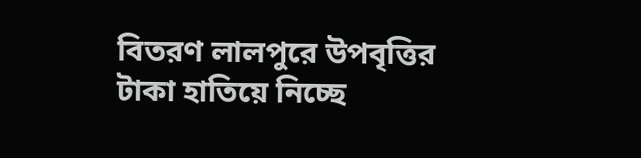বিতরণ লালপুরে উপবৃত্তির টাকা হাতিয়ে নিচ্ছে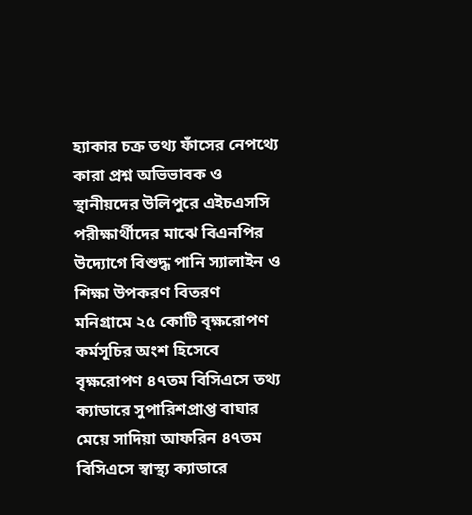হ্যাকার চক্র তথ্য ফাঁসের নেপথ্যে কারা প্রশ্ন অভিভাবক ও স্থানীয়দের উলিপুরে এইচএসসি পরীক্ষার্থীদের মাঝে বিএনপির উদ্যোগে বিশুদ্ধ পানি স্যালাইন ও শিক্ষা উপকরণ বিতরণ মনিগ্রামে ২৫ কোটি বৃক্ষরোপণ কর্মসূচির অংশ হিসেবে বৃক্ষরোপণ ৪৭তম বিসিএসে তথ্য ক্যাডারে সুপারিশপ্রাপ্ত বাঘার মেয়ে সাদিয়া আফরিন ৪৭তম বিসিএসে স্বাস্থ্য ক্যাডারে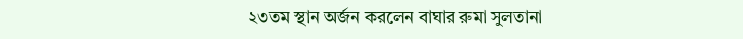২৩তম স্থান অর্জন করলেন বাঘার রুমা সুলতানা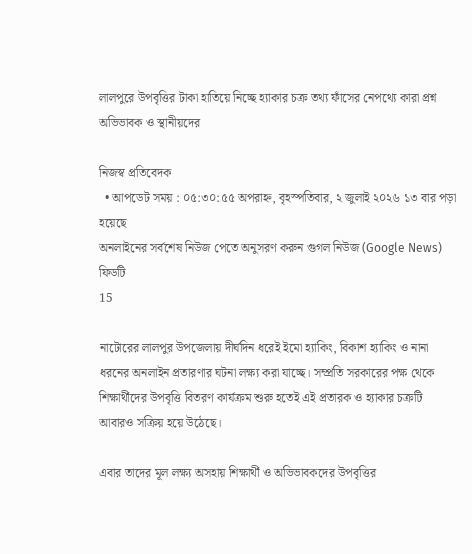লালপুরে উপবৃত্তির টাকা হাতিয়ে নিচ্ছে হ্যাকার চক্র তথ্য ফাঁসের নেপথ্যে কারা প্রশ্ন অভিভাবক ও স্থানীয়দের

নিজস্ব প্রতিবেদক
  • আপডেট সময় : ০৫:৩০:৫৫ অপরাহ্ন, বৃহস্পতিবার, ২ জুলাই ২০২৬ ১৩ বার পড়া হয়েছে
অনলাইনের সর্বশেষ নিউজ পেতে অনুসরণ করুন গুগল নিউজ (Google News) ফিডটি
15

নাটোরের লালপুর উপজেলায় দীর্ঘদিন ধরেই ইমো হ্যাকিং, বিকাশ হ্যাকিং ও নানা ধরনের অনলাইন প্রতারণার ঘটনা লক্ষ্য করা যাচ্ছে। সম্প্রতি সরকারের পক্ষ থেকে শিক্ষার্থীদের উপবৃত্তি বিতরণ কার্যক্রম শুরু হতেই এই প্রতারক ও হ্যাকার চক্রটি আবারও সক্রিয় হয়ে উঠেছে।

এবার তাদের মূল লক্ষ্য অসহায় শিক্ষার্থী ও অভিভাবকদের উপবৃত্তির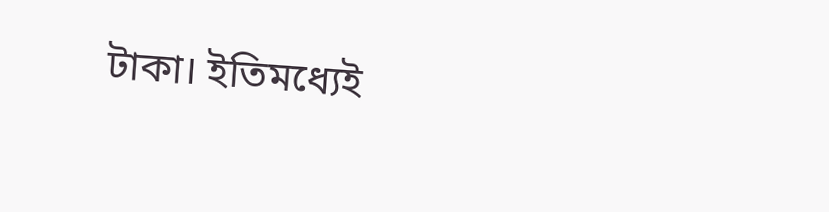টাকা। ইতিমধ্যেই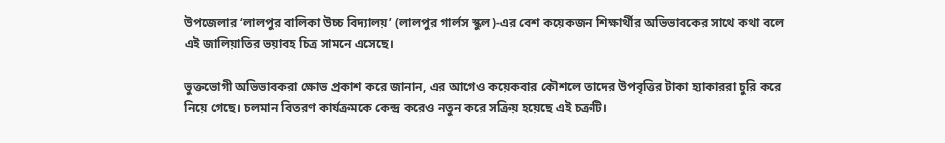উপজেলার ‘লালপুর বালিকা উচ্চ বিদ্যালয়’ (লালপুর গার্লস স্কুল)-এর বেশ কয়েকজন শিক্ষার্থীর অভিভাবকের সাথে কথা বলে এই জালিয়াতির ভয়াবহ চিত্র সামনে এসেছে।

ভুক্তভোগী অভিভাবকরা ক্ষোভ প্রকাশ করে জানান, এর আগেও কয়েকবার কৌশলে তাদের উপবৃত্তির টাকা হ্যাকাররা চুরি করে নিয়ে গেছে। চলমান বিতরণ কার্যক্রমকে কেন্দ্র করেও নতুন করে সক্রিয় হয়েছে এই চক্রটি।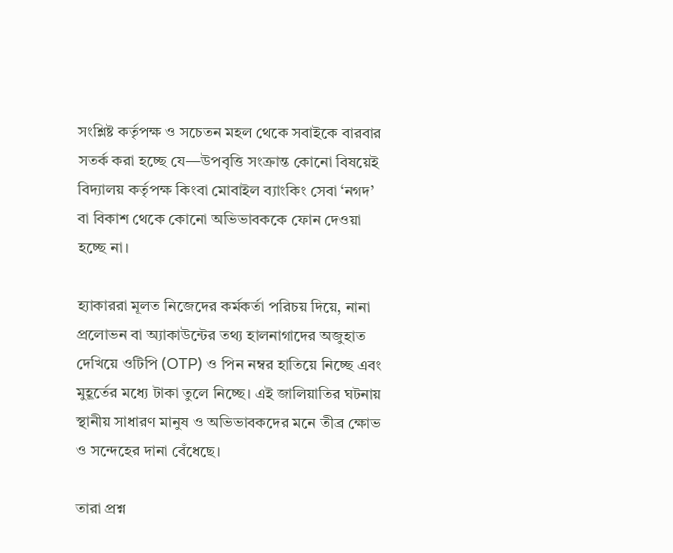সংশ্লিষ্ট কর্তৃপক্ষ ও সচেতন মহল থেকে সবাইকে বারবার সতর্ক করা হচ্ছে যে—উপবৃত্তি সংক্রান্ত কোনো বিষয়েই বিদ্যালয় কর্তৃপক্ষ কিংবা মোবাইল ব্যাংকিং সেবা ‘নগদ’ বা বিকাশ থেকে কোনো অভিভাবককে ফোন দেওয়া হচ্ছে না।

হ্যাকাররা মূলত নিজেদের কর্মকর্তা পরিচয় দিয়ে, নানা প্রলোভন বা অ্যাকাউন্টের তথ্য হালনাগাদের অজুহাত দেখিয়ে ওটিপি (OTP) ও পিন নম্বর হাতিয়ে নিচ্ছে এবং মুহূর্তের মধ্যে টাকা তুলে নিচ্ছে। এই জালিয়াতির ঘটনায় স্থানীয় সাধারণ মানুষ ও অভিভাবকদের মনে তীব্র ক্ষোভ ও সন্দেহের দানা বেঁধেছে।

তারা প্রশ্ন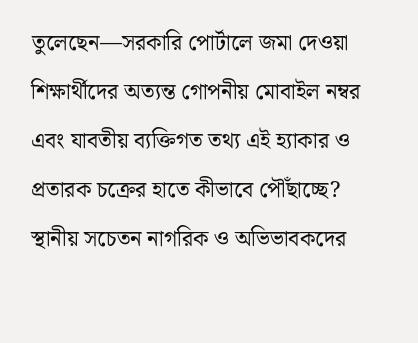তুলেছেন—সরকারি পোর্টালে জমা দেওয়া শিক্ষার্থীদের অত্যন্ত গোপনীয় মোবাইল নম্বর এবং যাবতীয় ব্যক্তিগত তথ্য এই হ্যাকার ও প্রতারক চক্রের হাতে কীভাবে পৌঁছাচ্ছে? স্থানীয় সচেতন নাগরিক ও অভিভাবকদের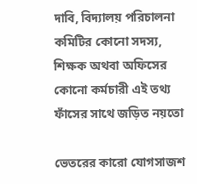দাবি, বিদ্যালয় পরিচালনা কমিটির কোনো সদস্য, শিক্ষক অথবা অফিসের কোনো কর্মচারী এই তথ্য ফাঁসের সাথে জড়িত নয়তো

ভেতরের কারো যোগসাজশ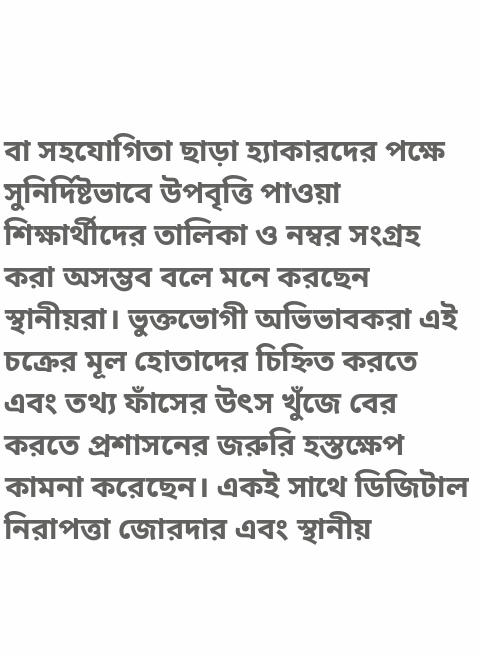বা সহযোগিতা ছাড়া হ্যাকারদের পক্ষে সুনির্দিষ্টভাবে উপবৃত্তি পাওয়া শিক্ষার্থীদের তালিকা ও নম্বর সংগ্রহ করা অসম্ভব বলে মনে করছেন স্থানীয়রা। ভুক্তভোগী অভিভাবকরা এই চক্রের মূল হোতাদের চিহ্নিত করতে এবং তথ্য ফাঁসের উৎস খুঁজে বের করতে প্রশাসনের জরুরি হস্তক্ষেপ কামনা করেছেন। একই সাথে ডিজিটাল নিরাপত্তা জোরদার এবং স্থানীয়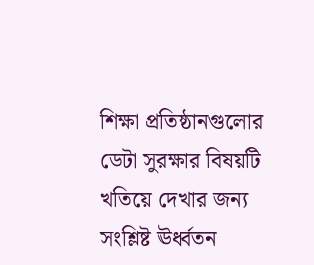শিক্ষা প্রতিষ্ঠানগুলোর ডেটা সুরক্ষার বিষয়টি খতিয়ে দেখার জন্য সংশ্লিষ্ট ঊর্ধ্বতন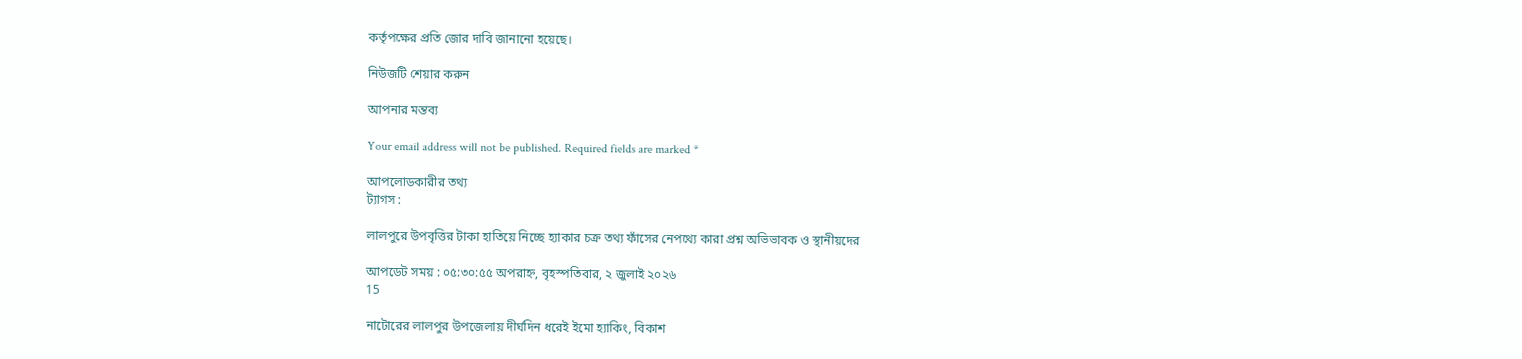কর্তৃপক্ষের প্রতি জোর দাবি জানানো হয়েছে।

নিউজটি শেয়ার করুন

আপনার মন্তব্য

Your email address will not be published. Required fields are marked *

আপলোডকারীর তথ্য
ট্যাগস :

লালপুরে উপবৃত্তির টাকা হাতিয়ে নিচ্ছে হ্যাকার চক্র তথ্য ফাঁসের নেপথ্যে কারা প্রশ্ন অভিভাবক ও স্থানীয়দের

আপডেট সময় : ০৫:৩০:৫৫ অপরাহ্ন, বৃহস্পতিবার, ২ জুলাই ২০২৬
15

নাটোরের লালপুর উপজেলায় দীর্ঘদিন ধরেই ইমো হ্যাকিং, বিকাশ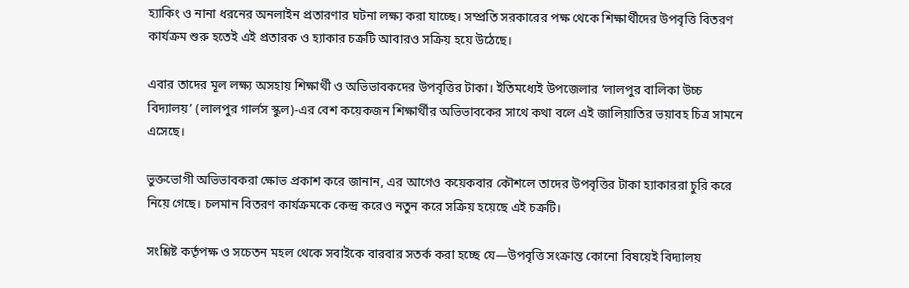হ্যাকিং ও নানা ধরনের অনলাইন প্রতারণার ঘটনা লক্ষ্য করা যাচ্ছে। সম্প্রতি সরকারের পক্ষ থেকে শিক্ষার্থীদের উপবৃত্তি বিতরণ কার্যক্রম শুরু হতেই এই প্রতারক ও হ্যাকার চক্রটি আবারও সক্রিয় হয়ে উঠেছে।

এবার তাদের মূল লক্ষ্য অসহায় শিক্ষার্থী ও অভিভাবকদের উপবৃত্তির টাকা। ইতিমধ্যেই উপজেলার ‘লালপুর বালিকা উচ্চ বিদ্যালয়’ (লালপুর গার্লস স্কুল)-এর বেশ কয়েকজন শিক্ষার্থীর অভিভাবকের সাথে কথা বলে এই জালিয়াতির ভয়াবহ চিত্র সামনে এসেছে।

ভুক্তভোগী অভিভাবকরা ক্ষোভ প্রকাশ করে জানান, এর আগেও কয়েকবার কৌশলে তাদের উপবৃত্তির টাকা হ্যাকাররা চুরি করে নিয়ে গেছে। চলমান বিতরণ কার্যক্রমকে কেন্দ্র করেও নতুন করে সক্রিয় হয়েছে এই চক্রটি।

সংশ্লিষ্ট কর্তৃপক্ষ ও সচেতন মহল থেকে সবাইকে বারবার সতর্ক করা হচ্ছে যে—উপবৃত্তি সংক্রান্ত কোনো বিষয়েই বিদ্যালয়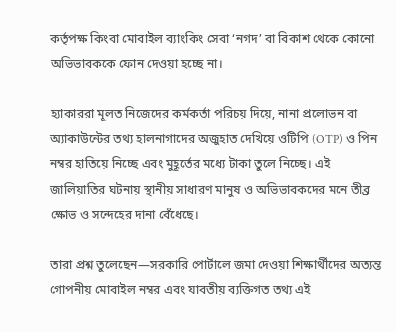কর্তৃপক্ষ কিংবা মোবাইল ব্যাংকিং সেবা ‘নগদ’ বা বিকাশ থেকে কোনো অভিভাবককে ফোন দেওয়া হচ্ছে না।

হ্যাকাররা মূলত নিজেদের কর্মকর্তা পরিচয় দিয়ে, নানা প্রলোভন বা অ্যাকাউন্টের তথ্য হালনাগাদের অজুহাত দেখিয়ে ওটিপি (OTP) ও পিন নম্বর হাতিয়ে নিচ্ছে এবং মুহূর্তের মধ্যে টাকা তুলে নিচ্ছে। এই জালিয়াতির ঘটনায় স্থানীয় সাধারণ মানুষ ও অভিভাবকদের মনে তীব্র ক্ষোভ ও সন্দেহের দানা বেঁধেছে।

তারা প্রশ্ন তুলেছেন—সরকারি পোর্টালে জমা দেওয়া শিক্ষার্থীদের অত্যন্ত গোপনীয় মোবাইল নম্বর এবং যাবতীয় ব্যক্তিগত তথ্য এই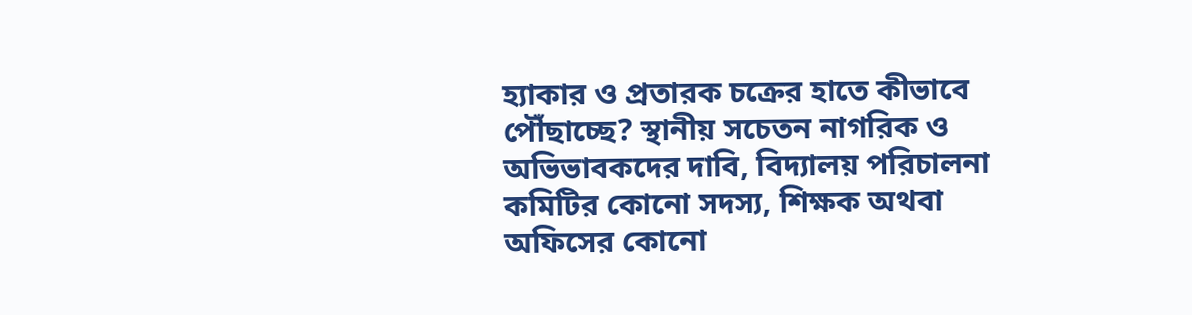হ্যাকার ও প্রতারক চক্রের হাতে কীভাবে পৌঁছাচ্ছে? স্থানীয় সচেতন নাগরিক ও অভিভাবকদের দাবি, বিদ্যালয় পরিচালনা কমিটির কোনো সদস্য, শিক্ষক অথবা অফিসের কোনো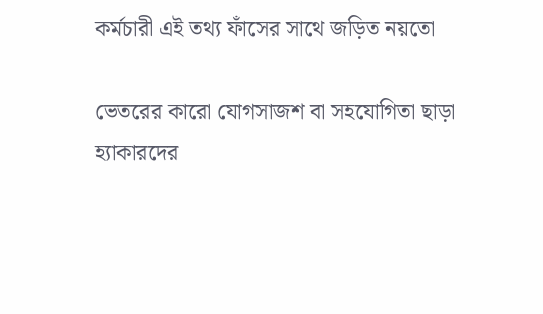কর্মচারী এই তথ্য ফাঁসের সাথে জড়িত নয়তো

ভেতরের কারো যোগসাজশ বা সহযোগিতা ছাড়া হ্যাকারদের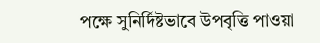পক্ষে সুনির্দিষ্টভাবে উপবৃত্তি পাওয়া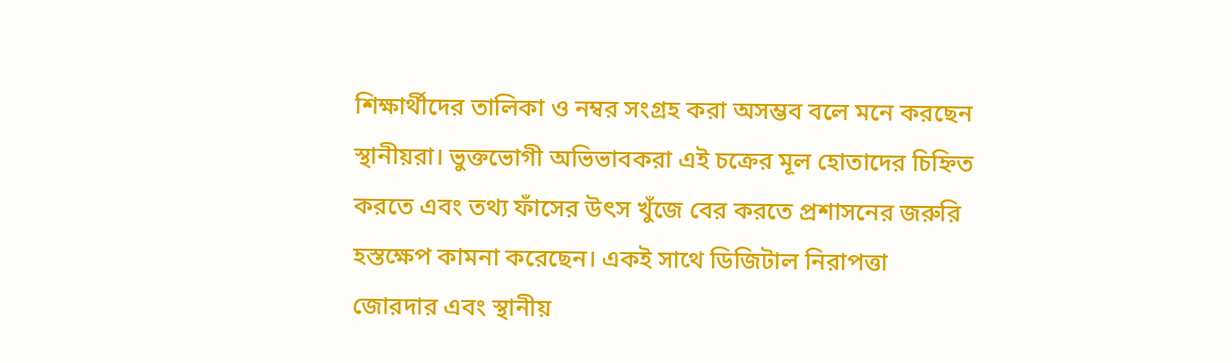শিক্ষার্থীদের তালিকা ও নম্বর সংগ্রহ করা অসম্ভব বলে মনে করছেন স্থানীয়রা। ভুক্তভোগী অভিভাবকরা এই চক্রের মূল হোতাদের চিহ্নিত করতে এবং তথ্য ফাঁসের উৎস খুঁজে বের করতে প্রশাসনের জরুরি হস্তক্ষেপ কামনা করেছেন। একই সাথে ডিজিটাল নিরাপত্তা জোরদার এবং স্থানীয়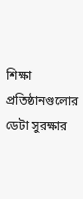শিক্ষা প্রতিষ্ঠানগুলোর ডেটা সুরক্ষার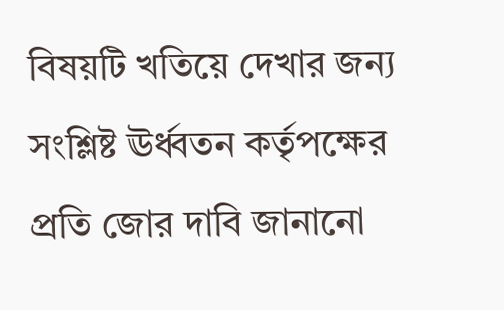বিষয়টি খতিয়ে দেখার জন্য সংশ্লিষ্ট ঊর্ধ্বতন কর্তৃপক্ষের প্রতি জোর দাবি জানানো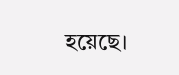হয়েছে।